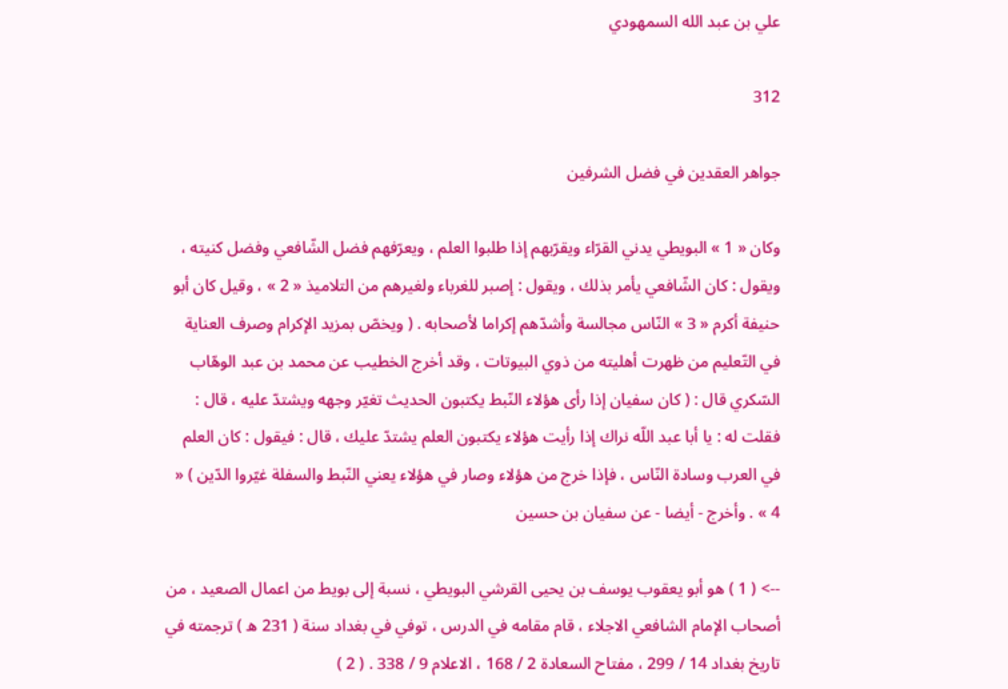علي بن عبد الله السمهودي

312

جواهر العقدين في فضل الشرفين

وكان « 1 » البويطي يدني القرّاء ويقرّبهم إذا طلبوا العلم ، ويعرّفهم فضل الشّافعي وفضل كنيته ، ويقول : كان الشّافعي يأمر بذلك ، ويقول : إصبر للغرباء ولغيرهم من التلاميذ « 2 » ، وقيل كان أبو حنيفة أكرم « 3 » النّاس مجالسة وأشدّهم إكراما لأصحابه . ( ويخصّ بمزيد الإكرام وصرف العناية في التّعليم من ظهرت أهليته من ذوي البيوتات ، وقد أخرج الخطيب عن محمد بن عبد الوهّاب السّكري قال : ( كان سفيان إذا رأى هؤلاء النّبط يكتبون الحديث تغيّر وجهه ويشتدّ عليه ، قال : فقلت له : يا أبا عبد اللّه نراك إذا رأيت هؤلاء يكتبون العلم يشتدّ عليك ، قال : فيقول : كان العلم في العرب وسادة النّاس ، فإذا خرج من هؤلاء وصار في هؤلاء يعني النّبط والسفلة غيّروا الدّين ) « 4 » . وأخرج - أيضا - عن سفيان بن حسين

--> ( 1 ) هو أبو يعقوب يوسف بن يحيى القرشي البويطي ، نسبة إلى بويط من اعمال الصعيد ، من أصحاب الإمام الشافعي الاجلاء ، قام مقامه في الدرس ، توفي في بغداد سنة ( 231 ه ) ترجمته في تاريخ بغداد 14 / 299 ، مفتاح السعادة 2 / 168 ، الاعلام 9 / 338 . ( 2 )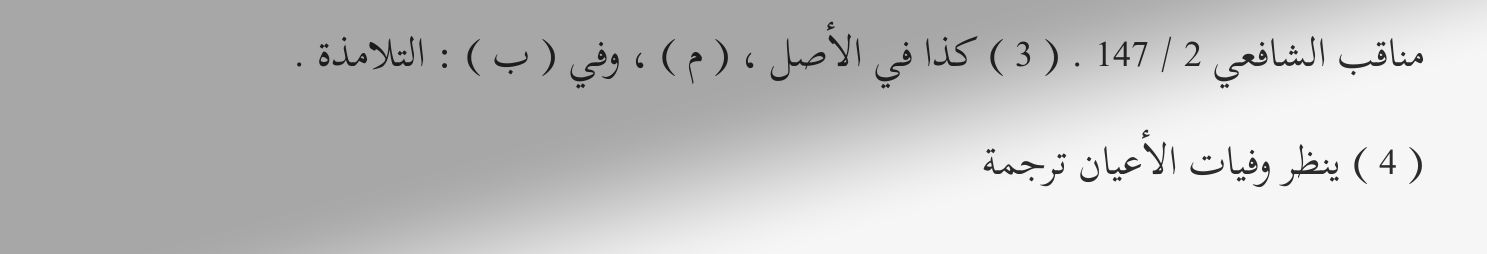مناقب الشافعي 2 / 147 . ( 3 ) كذا في الأصل ، ( م ) ، وفي ( ب ) : التلامذة . ( 4 ) ينظر وفيات الأعيان ترجمة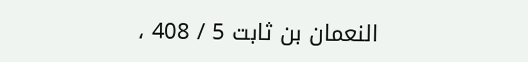النعمان بن ثابت 5 / 408 ،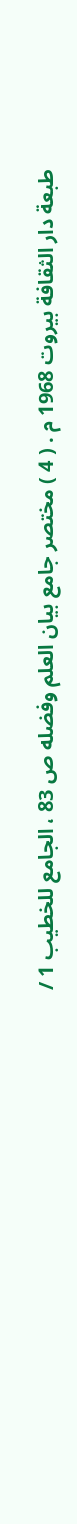طبعة دار الثقافة بيروت 1968 م . ( 4 ) مختصر جامع بيان العلم وفضله ص 83 ، الجامع للخطيب 1 /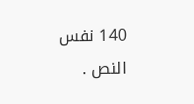140 نفس النص .